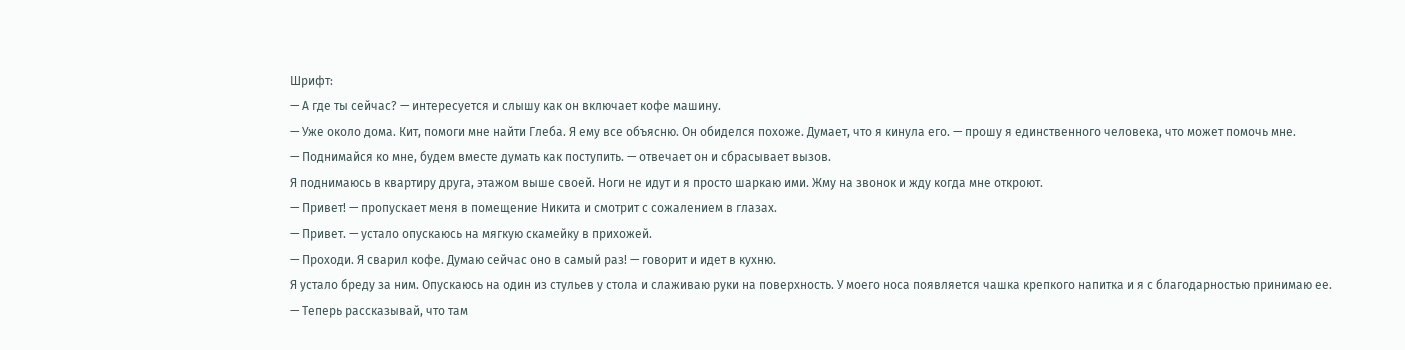Шрифт:
— А где ты сейчас? — интересуется и слышу как он включает кофе машину.
— Уже около дома. Кит, помоги мне найти Глеба. Я ему все объясню. Он обиделся похоже. Думает, что я кинула его. — прошу я единственного человека, что может помочь мне.
— Поднимайся ко мне, будем вместе думать как поступить. — отвечает он и сбрасывает вызов.
Я поднимаюсь в квартиру друга, этажом выше своей. Ноги не идут и я просто шаркаю ими. Жму на звонок и жду когда мне откроют.
— Привет! — пропускает меня в помещение Никита и смотрит с сожалением в глазах.
— Привет. — устало опускаюсь на мягкую скамейку в прихожей.
— Проходи. Я сварил кофе. Думаю сейчас оно в самый раз! — говорит и идет в кухню.
Я устало бреду за ним. Опускаюсь на один из стульев у стола и слаживаю руки на поверхность. У моего носа появляется чашка крепкого напитка и я с благодарностью принимаю ее.
— Теперь рассказывай, что там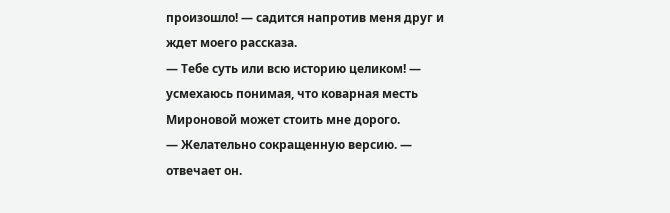произошло! — садится напротив меня друг и ждет моего рассказа.
— Тебе суть или всю историю целиком! — усмехаюсь понимая, что коварная месть Мироновой может стоить мне дорого.
— Желательно сокращенную версию. — отвечает он.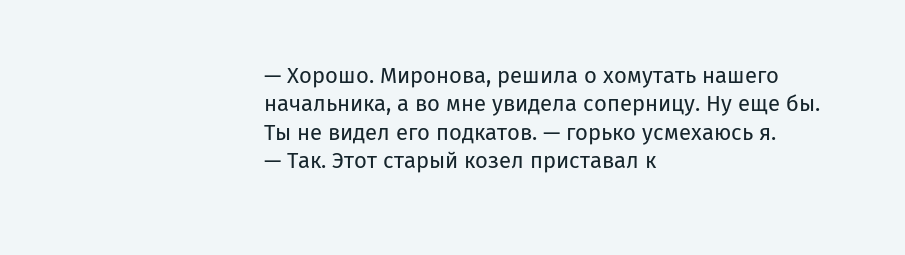— Хорошо. Миронова, решила о хомутать нашего начальника, а во мне увидела соперницу. Ну еще бы. Ты не видел его подкатов. — горько усмехаюсь я.
— Так. Этот старый козел приставал к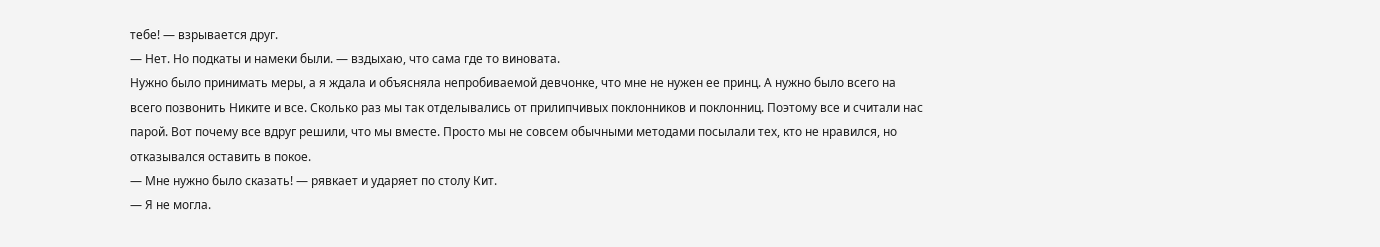тебе! — взрывается друг.
— Нет. Но подкаты и намеки были. — вздыхаю, что сама где то виновата.
Нужно было принимать меры, а я ждала и объясняла непробиваемой девчонке, что мне не нужен ее принц. А нужно было всего на всего позвонить Никите и все. Сколько раз мы так отделывались от прилипчивых поклонников и поклонниц. Поэтому все и считали нас парой. Вот почему все вдруг решили, что мы вместе. Просто мы не совсем обычными методами посылали тех, кто не нравился, но отказывался оставить в покое.
— Мне нужно было сказать! — рявкает и ударяет по столу Кит.
— Я не могла.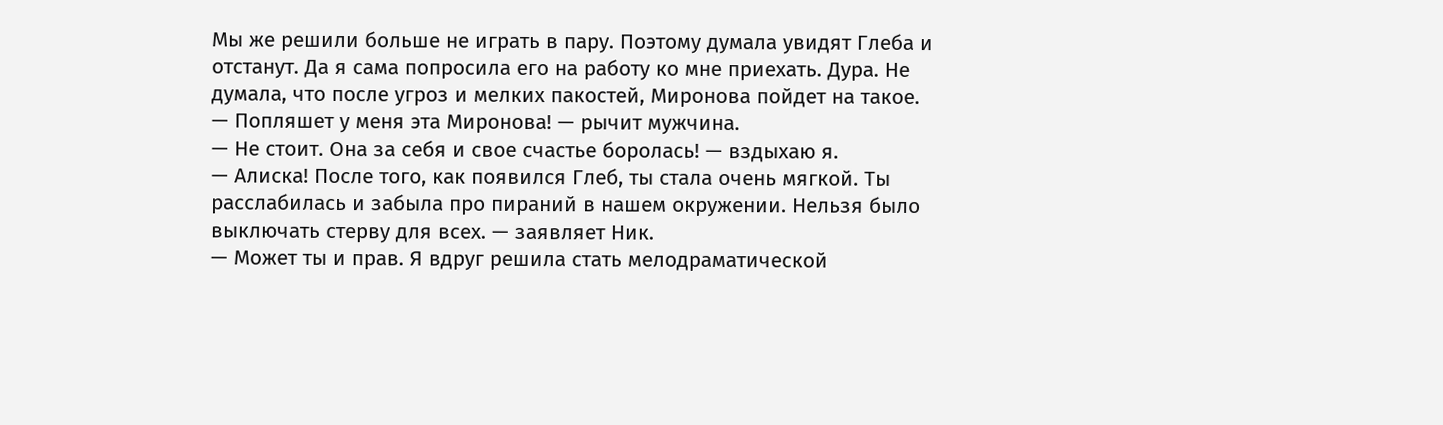Мы же решили больше не играть в пару. Поэтому думала увидят Глеба и отстанут. Да я сама попросила его на работу ко мне приехать. Дура. Не думала, что после угроз и мелких пакостей, Миронова пойдет на такое.
— Попляшет у меня эта Миронова! — рычит мужчина.
— Не стоит. Она за себя и свое счастье боролась! — вздыхаю я.
— Алиска! После того, как появился Глеб, ты стала очень мягкой. Ты расслабилась и забыла про пираний в нашем окружении. Нельзя было выключать стерву для всех. — заявляет Ник.
— Может ты и прав. Я вдруг решила стать мелодраматической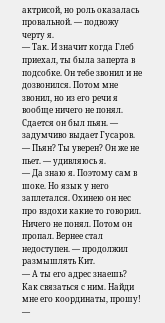актрисой, но роль оказалась провальной. — подвожу черту я.
— Так. И значит когда Глеб приехал, ты была заперта в подсобке. Он тебе звонил и не дозвонился. Потом мне звонил, но из его речи я вообще ничего не понял. Сдается он был пьян. — задумчиво выдает Гусаров.
— Пьян? Ты уверен? Он же не пьет. — удивляюсь я.
— Да знаю я. Поэтому сам в шоке. Но язык у него заплетался. Охинею он нес про вздохи какие то говорил. Ничего не понял. Потом он пропал. Вернее стал недоступен. — продолжил размышлять Кит.
— А ты его адрес знаешь? Как связаться с ним. Найди мне его координаты, прошу! —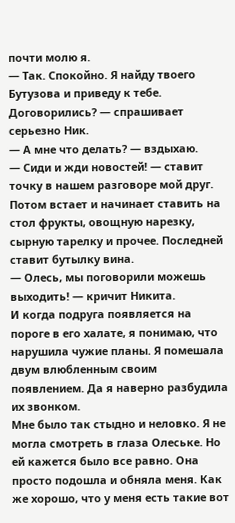почти молю я.
— Так. Спокойно. Я найду твоего Бутузова и приведу к тебе. Договорились? — спрашивает серьезно Ник.
— А мне что делать? — вздыхаю.
— Сиди и жди новостей! — ставит точку в нашем разговоре мой друг.
Потом встает и начинает ставить на стол фрукты, овощную нарезку, сырную тарелку и прочее. Последней ставит бутылку вина.
— Олесь, мы поговорили можешь выходить! — кричит Никита.
И когда подруга появляется на пороге в его халате, я понимаю, что нарушила чужие планы. Я помешала двум влюбленным своим появлением. Да я наверно разбудила их звонком.
Мне было так стыдно и неловко. Я не могла смотреть в глаза Олеське. Но ей кажется было все равно. Она просто подошла и обняла меня. Как же хорошо, что у меня есть такие вот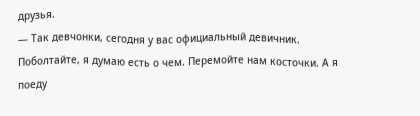друзья.
— Так девчонки, сегодня у вас официальный девичник. Поболтайте, я думаю есть о чем. Перемойте нам косточки. А я поеду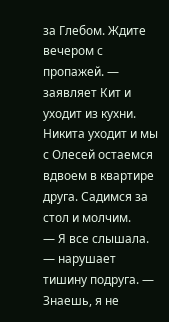за Глебом. Ждите вечером с пропажей. — заявляет Кит и уходит из кухни.
Никита уходит и мы с Олесей остаемся вдвоем в квартире друга. Садимся за стол и молчим.
— Я все слышала. — нарушает тишину подруга. — Знаешь, я не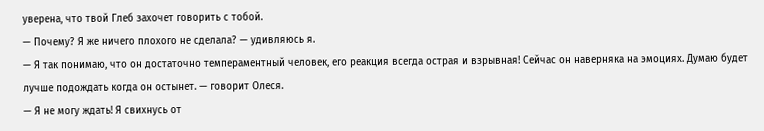уверена, что твой Глеб захочет говорить с тобой.
— Почему? Я же ничего плохого не сделала? — удивляюсь я.
— Я так понимаю, что он достаточно темпераментный человек, его реакция всегда острая и взрывная! Сейчас он наверняка на эмоциях. Думаю будет лучше подождать когда он остынет. — говорит Олеся.
— Я не могу ждать! Я свихнусь от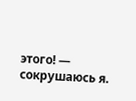этого! — сокрушаюсь я.